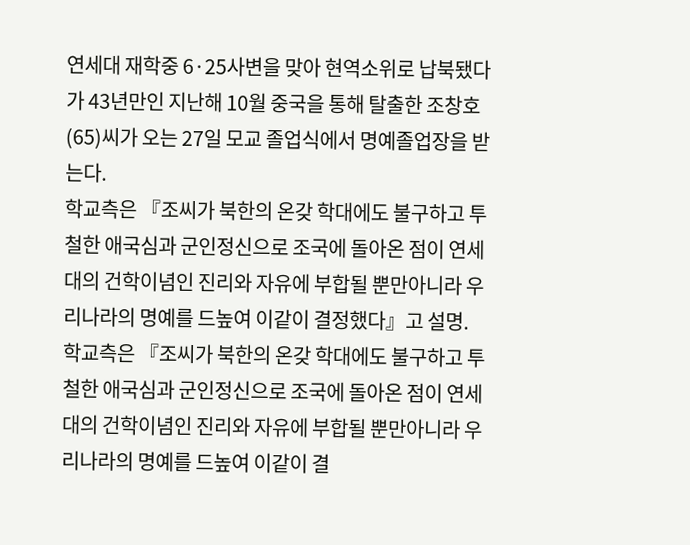연세대 재학중 6·25사변을 맞아 현역소위로 납북됐다가 43년만인 지난해 10월 중국을 통해 탈출한 조창호(65)씨가 오는 27일 모교 졸업식에서 명예졸업장을 받는다.
학교측은 『조씨가 북한의 온갖 학대에도 불구하고 투철한 애국심과 군인정신으로 조국에 돌아온 점이 연세대의 건학이념인 진리와 자유에 부합될 뿐만아니라 우리나라의 명예를 드높여 이같이 결정했다』고 설명.
학교측은 『조씨가 북한의 온갖 학대에도 불구하고 투철한 애국심과 군인정신으로 조국에 돌아온 점이 연세대의 건학이념인 진리와 자유에 부합될 뿐만아니라 우리나라의 명예를 드높여 이같이 결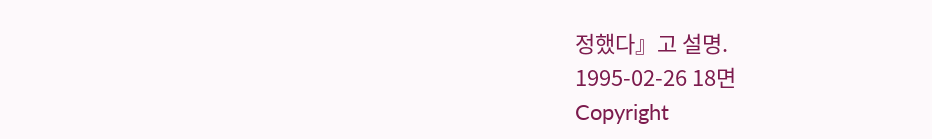정했다』고 설명.
1995-02-26 18면
Copyright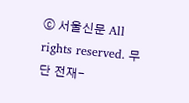ⓒ 서울신문 All rights reserved. 무단 전재-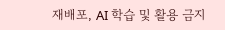재배포, AI 학습 및 활용 금지